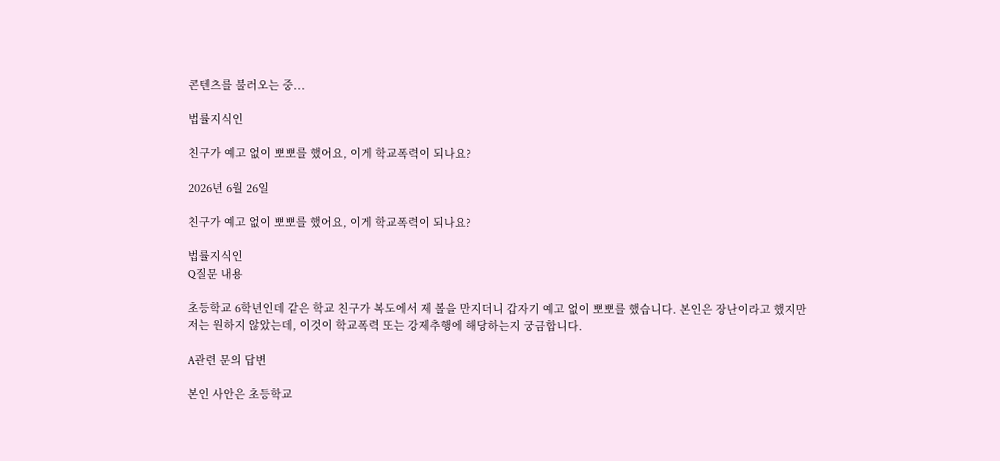콘텐츠를 불러오는 중...

법률지식인

친구가 예고 없이 뽀뽀를 했어요, 이게 학교폭력이 되나요?

2026년 6월 26일

친구가 예고 없이 뽀뽀를 했어요, 이게 학교폭력이 되나요?

법률지식인
Q질문 내용

초등학교 6학년인데 같은 학교 친구가 복도에서 제 볼을 만지더니 갑자기 예고 없이 뽀뽀를 했습니다. 본인은 장난이라고 했지만 저는 원하지 않았는데, 이것이 학교폭력 또는 강제추행에 해당하는지 궁금합니다.

A관련 문의 답변

본인 사안은 초등학교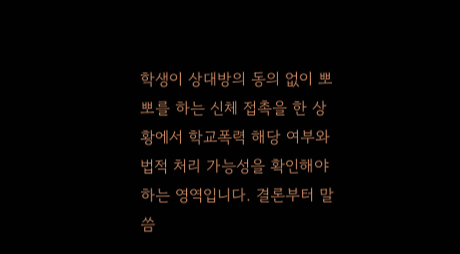학생이 상대방의 동의 없이 뽀뽀를 하는 신체 접촉을 한 상황에서 학교폭력 해당 여부와 법적 처리 가능성을 확인해야 하는 영역입니다. 결론부터 말씀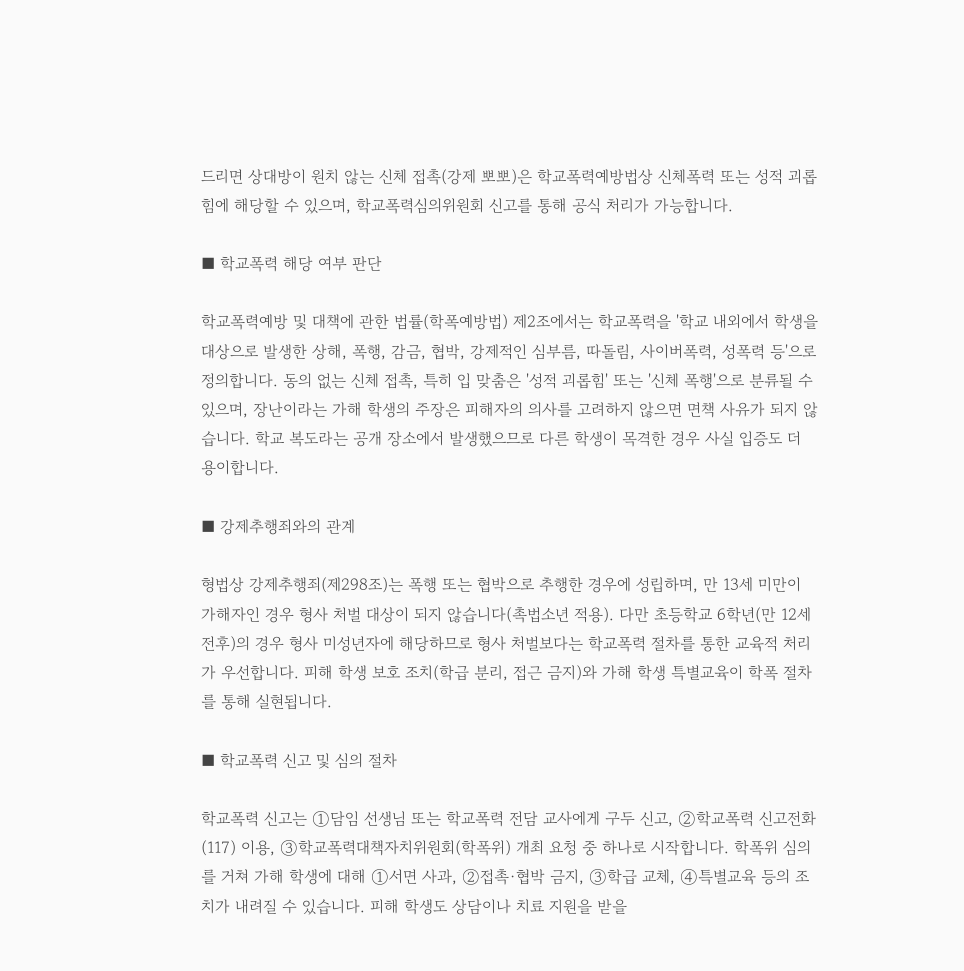드리면 상대방이 원치 않는 신체 접촉(강제 뽀뽀)은 학교폭력예방법상 신체폭력 또는 성적 괴롭힘에 해당할 수 있으며, 학교폭력심의위원회 신고를 통해 공식 처리가 가능합니다.

■ 학교폭력 해당 여부 판단

학교폭력예방 및 대책에 관한 법률(학폭예방법) 제2조에서는 학교폭력을 '학교 내외에서 학생을 대상으로 발생한 상해, 폭행, 감금, 협박, 강제적인 심부름, 따돌림, 사이버폭력, 성폭력 등'으로 정의합니다. 동의 없는 신체 접촉, 특히 입 맞춤은 '성적 괴롭힘' 또는 '신체 폭행'으로 분류될 수 있으며, 장난이라는 가해 학생의 주장은 피해자의 의사를 고려하지 않으면 면책 사유가 되지 않습니다. 학교 복도라는 공개 장소에서 발생했으므로 다른 학생이 목격한 경우 사실 입증도 더 용이합니다.

■ 강제추행죄와의 관계

형법상 강제추행죄(제298조)는 폭행 또는 협박으로 추행한 경우에 성립하며, 만 13세 미만이 가해자인 경우 형사 처벌 대상이 되지 않습니다(촉법소년 적용). 다만 초등학교 6학년(만 12세 전후)의 경우 형사 미성년자에 해당하므로 형사 처벌보다는 학교폭력 절차를 통한 교육적 처리가 우선합니다. 피해 학생 보호 조치(학급 분리, 접근 금지)와 가해 학생 특별교육이 학폭 절차를 통해 실현됩니다.

■ 학교폭력 신고 및 심의 절차

학교폭력 신고는 ①담임 선생님 또는 학교폭력 전담 교사에게 구두 신고, ②학교폭력 신고전화(117) 이용, ③학교폭력대책자치위원회(학폭위) 개최 요청 중 하나로 시작합니다. 학폭위 심의를 거쳐 가해 학생에 대해 ①서면 사과, ②접촉·협박 금지, ③학급 교체, ④특별교육 등의 조치가 내려질 수 있습니다. 피해 학생도 상담이나 치료 지원을 받을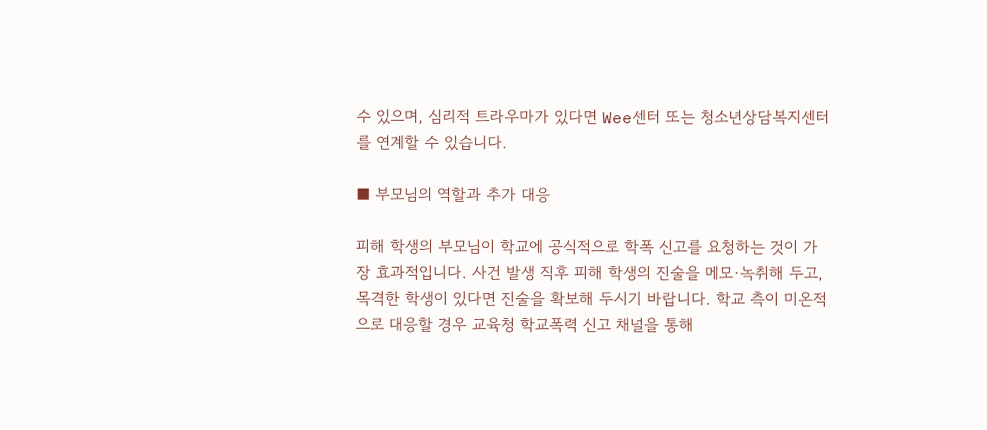수 있으며, 심리적 트라우마가 있다면 Wee센터 또는 청소년상담복지센터를 연계할 수 있습니다.

■ 부모님의 역할과 추가 대응

피해 학생의 부모님이 학교에 공식적으로 학폭 신고를 요청하는 것이 가장 효과적입니다. 사건 발생 직후 피해 학생의 진술을 메모·녹취해 두고, 목격한 학생이 있다면 진술을 확보해 두시기 바랍니다. 학교 측이 미온적으로 대응할 경우 교육청 학교폭력 신고 채널을 통해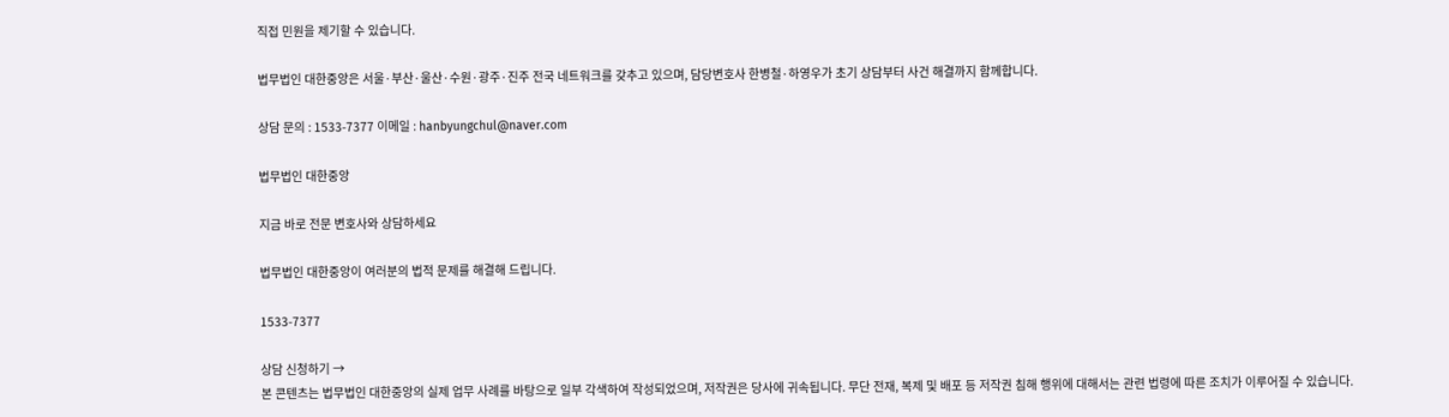직접 민원을 제기할 수 있습니다.

법무법인 대한중앙은 서울·부산·울산·수원·광주·진주 전국 네트워크를 갖추고 있으며, 담당변호사 한병철·하영우가 초기 상담부터 사건 해결까지 함께합니다.

상담 문의 : 1533-7377 이메일 : hanbyungchul@naver.com

법무법인 대한중앙

지금 바로 전문 변호사와 상담하세요

법무법인 대한중앙이 여러분의 법적 문제를 해결해 드립니다.

1533-7377

상담 신청하기 →
본 콘텐츠는 법무법인 대한중앙의 실제 업무 사례를 바탕으로 일부 각색하여 작성되었으며, 저작권은 당사에 귀속됩니다. 무단 전재, 복제 및 배포 등 저작권 침해 행위에 대해서는 관련 법령에 따른 조치가 이루어질 수 있습니다.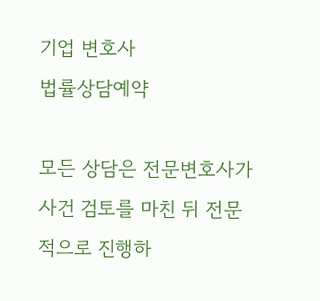기업 변호사
법률상담예약

모든 상담은 전문변호사가 사건 검토를 마친 뒤 전문적으로 진행하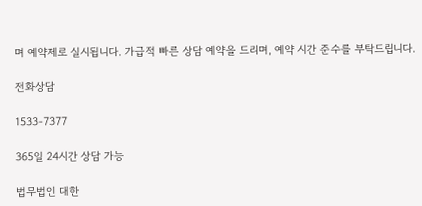며 예약제로 실시됩니다. 가급적 빠른 상담 예약을 드리며, 예약 시간 준수를 부탁드립니다.

전화상담

1533-7377

365일 24시간 상담 가능

법무법인 대한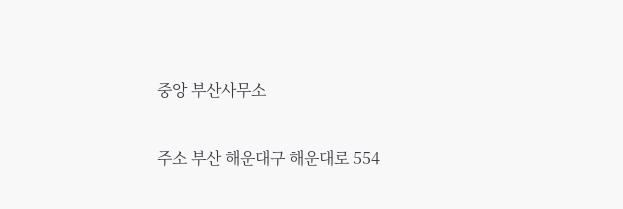중앙 부산사무소

주소 부산 해운대구 해운대로 554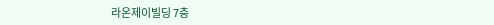라온제이빌딩 7층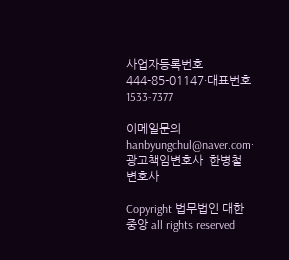사업자등록번호 444-85-01147·대표번호  1533-7377

이메일문의  hanbyungchul@naver.com·광고책임변호사  한병철 변호사

Copyright 법무법인 대한중앙 all rights reserved